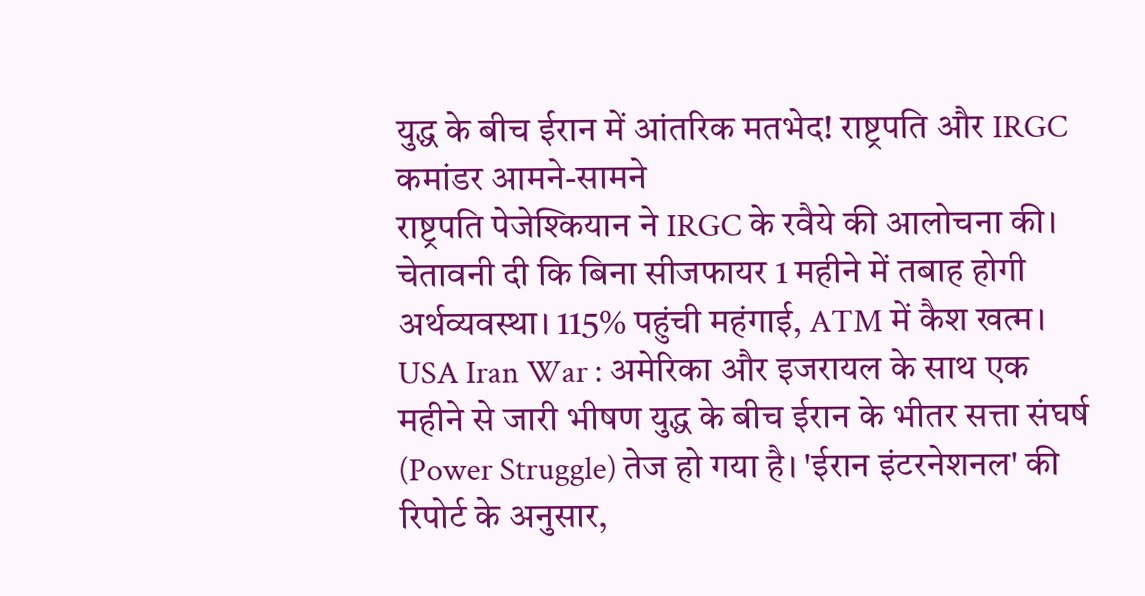युद्ध के बीच ईरान में आंतरिक मतभेद! राष्ट्रपति और IRGC कमांडर आमने-सामने
राष्ट्रपति पेजेश्कियान ने IRGC के रवैये की आलोचना की। चेतावनी दी कि बिना सीजफायर 1 महीने में तबाह होगी अर्थव्यवस्था। 115% पहुंची महंगाई, ATM में कैश खत्म।
USA Iran War : अमेरिका और इजरायल के साथ एक महीने से जारी भीषण युद्ध के बीच ईरान के भीतर सत्ता संघर्ष (Power Struggle) तेज हो गया है। 'ईरान इंटरनेशनल' की रिपोर्ट के अनुसार,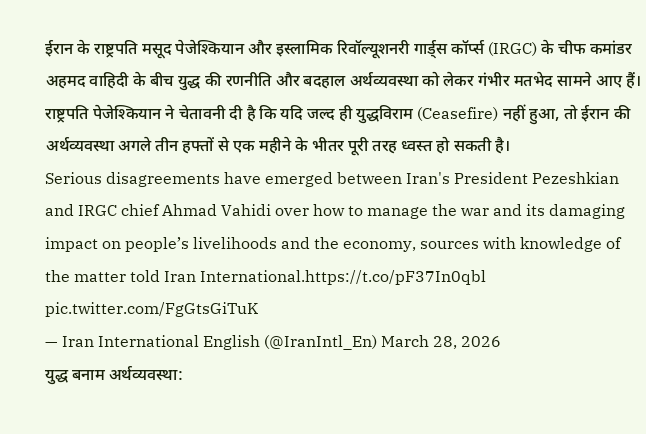ईरान के राष्ट्रपति मसूद पेजेश्कियान और इस्लामिक रिवॉल्यूशनरी गार्ड्स कॉर्प्स (IRGC) के चीफ कमांडर अहमद वाहिदी के बीच युद्ध की रणनीति और बदहाल अर्थव्यवस्था को लेकर गंभीर मतभेद सामने आए हैं। राष्ट्रपति पेजेश्कियान ने चेतावनी दी है कि यदि जल्द ही युद्धविराम (Ceasefire) नहीं हुआ, तो ईरान की अर्थव्यवस्था अगले तीन हफ्तों से एक महीने के भीतर पूरी तरह ध्वस्त हो सकती है।
Serious disagreements have emerged between Iran's President Pezeshkian and IRGC chief Ahmad Vahidi over how to manage the war and its damaging impact on people’s livelihoods and the economy, sources with knowledge of the matter told Iran International.https://t.co/pF37In0qbl pic.twitter.com/FgGtsGiTuK
— Iran International English (@IranIntl_En) March 28, 2026
युद्ध बनाम अर्थव्यवस्था: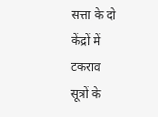सत्ता के दो केंद्रों में टकराव
सूत्रों के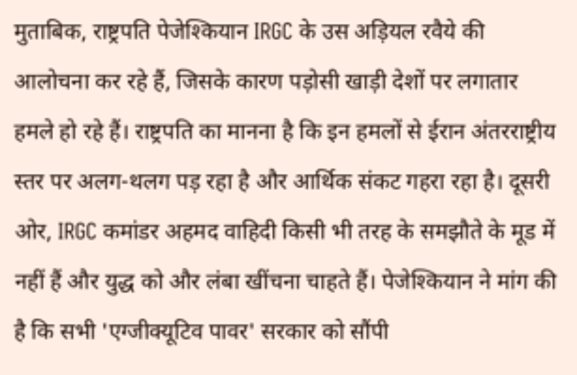मुताबिक, राष्ट्रपति पेजेश्कियान IRGC के उस अड़ियल रवैये की आलोचना कर रहे हैं, जिसके कारण पड़ोसी खाड़ी देशों पर लगातार हमले हो रहे हैं। राष्ट्रपति का मानना है कि इन हमलों से ईरान अंतरराष्ट्रीय स्तर पर अलग-थलग पड़ रहा है और आर्थिक संकट गहरा रहा है। दूसरी ओर, IRGC कमांडर अहमद वाहिदी किसी भी तरह के समझौते के मूड में नहीं हैं और युद्ध को और लंबा खींचना चाहते हैं। पेजेश्कियान ने मांग की है कि सभी 'एग्जीक्यूटिव पावर' सरकार को सौंपी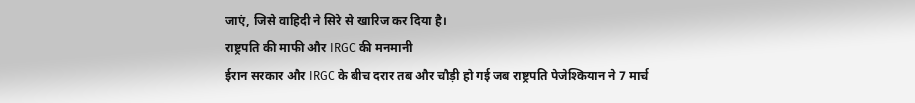जाएं, जिसे वाहिदी ने सिरे से खारिज कर दिया है।
राष्ट्रपति की माफी और IRGC की मनमानी
ईरान सरकार और IRGC के बीच दरार तब और चौड़ी हो गई जब राष्ट्रपति पेजेश्कियान ने 7 मार्च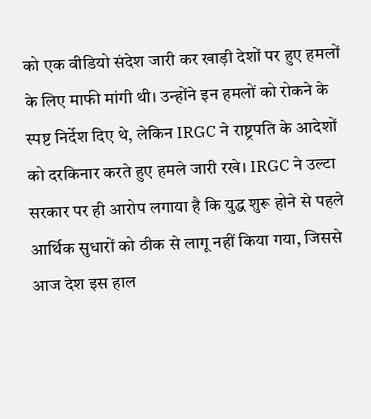को एक वीडियो संदेश जारी कर खाड़ी देशों पर हुए हमलों के लिए माफी मांगी थी। उन्होंने इन हमलों को रोकने के स्पष्ट निर्देश दिए थे, लेकिन IRGC ने राष्ट्रपति के आदेशों को दरकिनार करते हुए हमले जारी रखे। IRGC ने उल्टा सरकार पर ही आरोप लगाया है कि युद्ध शुरू होने से पहले आर्थिक सुधारों को ठीक से लागू नहीं किया गया, जिससे आज देश इस हाल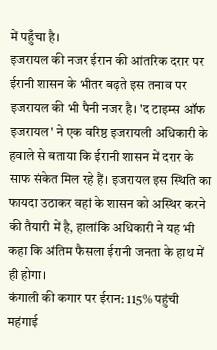में पहुँचा है।
इजरायल की नजर ईरान की आंतरिक दरार पर
ईरानी शासन के भीतर बढ़ते इस तनाव पर इजरायल की भी पैनी नजर है। 'द टाइम्स ऑफ इजरायल' ने एक वरिष्ठ इजरायली अधिकारी के हवाले से बताया कि ईरानी शासन में दरार के साफ संकेत मिल रहे हैं। इजरायल इस स्थिति का फायदा उठाकर वहां के शासन को अस्थिर करने की तैयारी में है, हालांकि अधिकारी ने यह भी कहा कि अंतिम फैसला ईरानी जनता के हाथ में ही होगा।
कंगाली की कगार पर ईरान: 115% पहुंची महंगाई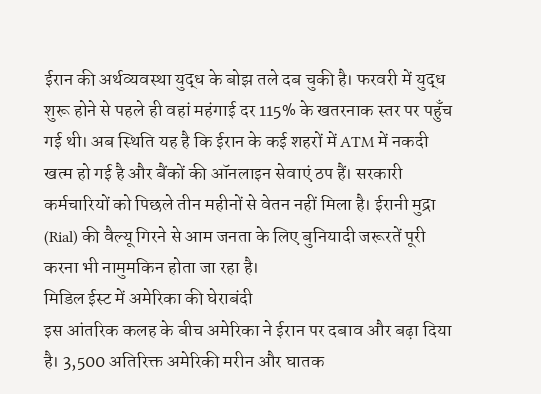ईरान की अर्थव्यवस्था युद्ध के बोझ तले दब चुकी है। फरवरी में युद्ध शुरू होने से पहले ही वहां महंगाई दर 115% के खतरनाक स्तर पर पहुँच गई थी। अब स्थिति यह है कि ईरान के कई शहरों में ATM में नकदी खत्म हो गई है और बैंकों की ऑनलाइन सेवाएं ठप हैं। सरकारी कर्मचारियों को पिछले तीन महीनों से वेतन नहीं मिला है। ईरानी मुद्रा (Rial) की वैल्यू गिरने से आम जनता के लिए बुनियादी जरूरतें पूरी करना भी नामुमकिन होता जा रहा है।
मिडिल ईस्ट में अमेरिका की घेराबंदी
इस आंतरिक कलह के बीच अमेरिका ने ईरान पर दबाव और बढ़ा दिया है। 3,500 अतिरिक्त अमेरिकी मरीन और घातक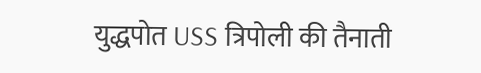युद्धपोत USS त्रिपोली की तैनाती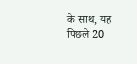के साथ, यह पिछले 20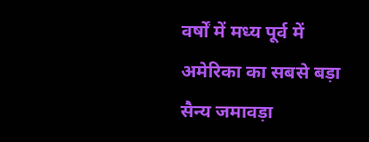वर्षों में मध्य पूर्व में अमेरिका का सबसे बड़ा सैन्य जमावड़ा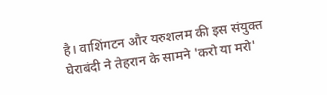है। वाशिंगटन और यरुशलम की इस संयुक्त घेराबंदी ने तेहरान के सामने 'करो या मरो'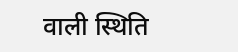वाली स्थिति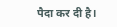पैदा कर दी है।